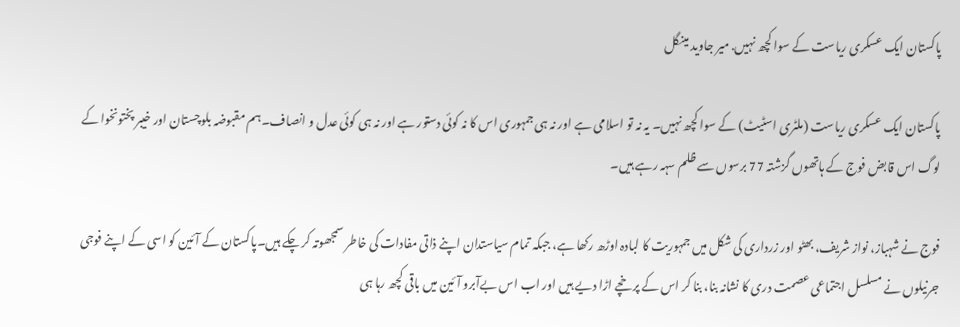پاکستان ایک عسکری ریاست کے سوا کچھ نہیں. میر جاوید مینگل

پاکستان ایک عسکری ریاست (ملٹری اسٹیٹ) کے سوا کچھ نہیں۔ یہ نہ تو اسلامی ہے اور نہ ہی جمہوری اس کا نہ کوئی دستور ہے اور نہ ہی کوئی عدل و انصاف۔ہم مقبوضہ بلوچستان اور خیبر پختونخوا کے لوگ اس قابض فوج کے ہاتھوں گزشتہ 77 برسوں سے ظلم سہہ رہے ہیں۔

فوج نے شہباز، نواز شریف، بھٹو اور زرداری کی شکل میں جمہوریت کا لبادہ اوڑھ رکھا ہے، جبکہ تمام سیاستدان اپنے ذاتی مفادات کی خاطر سمجھوتہ کر چکے ہیں۔پاکستان کے آئین کو اسی کے اپنے فوجی جرنیلوں نے مسلسل اجتماعی عصمت دری کا نشانہ بنا، بنا کر اس کے پرخچے اڑا دیے ہیں اور اب اس بے‌آبرو آئین میں باقی کچھ رہا ہی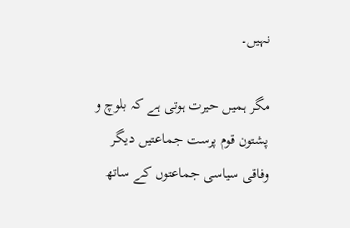نہیں۔

مگر ہمیں حیرت ہوتی ہے کہ بلوچ و پشتون قوم پرست جماعتیں دیگر وفاقی سیاسی جماعتوں کے ساتھ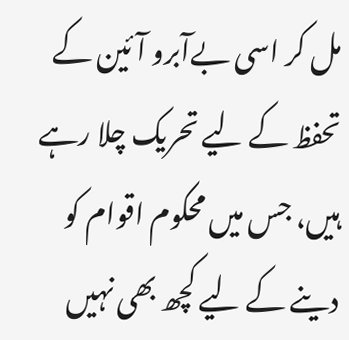مل کر اسی بے‌آبرو آئین کے تحفظ کے لیے تحریک چلا رہے ہیں، جس میں محکوم اقوام کو دینے کے لیے کچھ بھی نہیں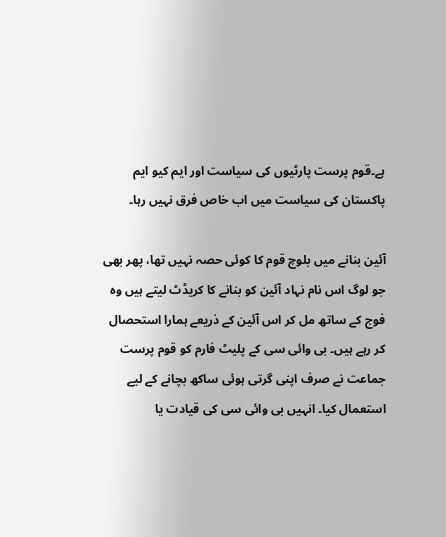ہے۔قوم پرست پارٹیوں کی سیاست اور ایم کیو ایم پاکستان کی سیاست میں اب خاص فرق نہیں رہا۔

آئین بنانے میں بلوچ قوم کا کوئی حصہ نہیں تھا، پھر بھی جو لوگ اس نام نہاد آئین کو بنانے کا کریڈٹ لیتے ہیں وہ فوج کے ساتھ مل کر اس آئین کے ذریعے ہمارا استحصال کر رہے ہیں۔ بی وائی سی کے پلیٹ فارم کو قوم پرست جماعت نے صرف اپنی گرتی ہوئی ساکھ بچانے کے لیے استعمال کیا۔ انہیں بی وائی سی کی قیادت یا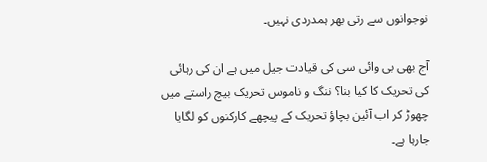نوجوانوں سے رتی بھر ہمدردی نہیں۔

آج بھی بی وائی سی کی قیادت جیل میں ہے ان کی رہائی کی تحریک کا کیا بنا؟ ننگ و ناموس تحریک بیچ راستے میں چھوڑ کر اب آئین بچاؤ تحریک کے پیچھے کارکنوں کو لگایا جارہا ہے۔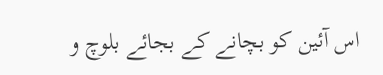اس آئین کو بچانے کے بجائے بلوچ و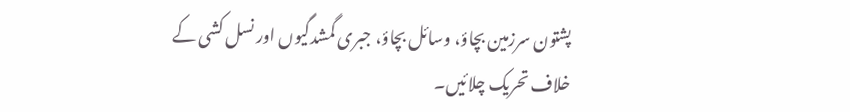پشتون سرزمین بچاؤ، وسائل بچاؤ، جبری گمشدگیوں اور نسل کشی کے خلاف تحریک چلائیں۔